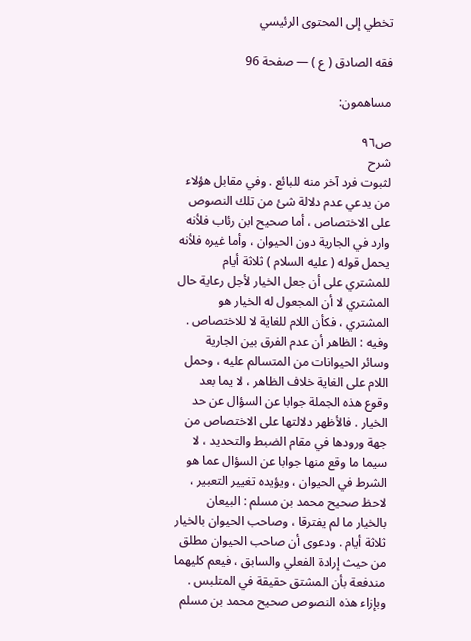تخطي إلى المحتوى الرئيسي

فقه الصادق ( ع ) — صفحة 96

مساهمون:

ص٩٦
شرح
لثبوت فرد آخر منه للبائع . وفي مقابل هؤلاء من يدعي عدم دلالة شئ من تلك النصوص على الاختصاص ، أما صحيح ابن رئاب فلأنه وارد في الجارية دون الحيوان ، وأما غيره فلأنه يحمل قوله ( عليه السلام ) ثلاثة أيام للمشتري على أن جعل الخيار لأجل رعاية حال المشتري لا أن المجعول له الخيار هو المشتري ، فكأن اللام للغاية لا للاختصاص . وفيه : الظاهر أن عدم الفرق بين الجارية وسائر الحيوانات من المتسالم عليه ، وحمل اللام على الغاية خلاف الظاهر ، لا يما بعد وقوع هذه الجملة جوابا عن السؤال عن حد الخيار . فالأظهر دلالتها على الاختصاص من جهة ورودها في مقام الضبط والتحديد ، لا سيما ما وقع منها جوابا عن السؤال عما هو الشرط في الحيوان ، ويؤيده تغيير التعبير ، لاحظ صحيح محمد بن مسلم : البيعان بالخيار ما لم يفترقا ، وصاحب الحيوان بالخيار ثلاثة أيام . ودعوى أن صاحب الحيوان مطلق من حيث إرادة الفعلي والسابق ، فيعم كليهما مندفعة بأن المشتق حقيقة في المتلبس . وبإزاء هذه النصوص صحيح محمد بن مسلم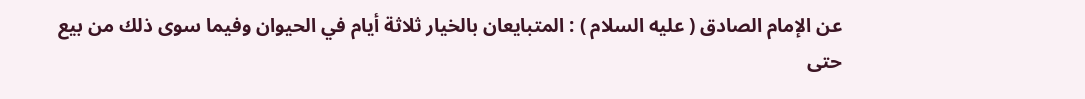عن الإمام الصادق ( عليه السلام ) : المتبايعان بالخيار ثلاثة أيام في الحيوان وفيما سوى ذلك من بيع حتى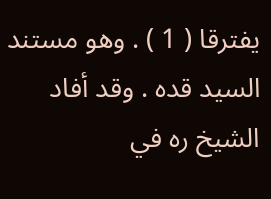يفترقا ( 1 ) . وهو مستند السيد قده . وقد أفاد الشيخ ره في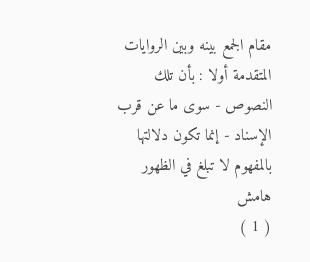مقام الجمع بينه وبين الروايات المتقدمة أولا : بأن تلك النصوص - سوى ما عن قرب الإسناد - إنما تكون دلالتها بالمفهوم لا تبلغ في الظهور
هامش
( 1 )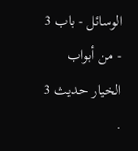الوسائل - باب 3 - من أبواب الخيار حديث 3 .